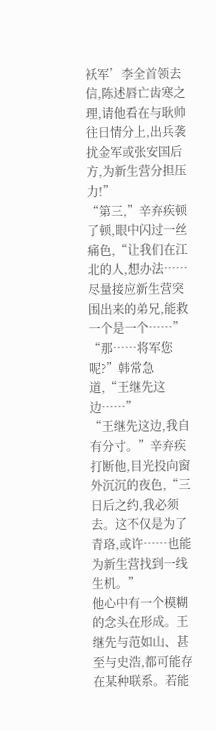袄军’李全首领去信,陈述唇亡齿寒之理,请他看在与耿帅往日情分上,出兵袭扰金军或张安国后方,为新生营分担压力!”
“第三,”辛弃疾顿了顿,眼中闪过一丝痛色,“让我们在江北的人,想办法……尽量接应新生营突围出来的弟兄,能救一个是一个……”
“那……将军您呢?”韩常急道,“王继先这边……”
“王继先这边,我自有分寸。”辛弃疾打断他,目光投向窗外沉沉的夜色,“三日后之约,我必须去。这不仅是为了青珞,或许……也能为新生营找到一线生机。”
他心中有一个模糊的念头在形成。王继先与范如山、甚至与史浩,都可能存在某种联系。若能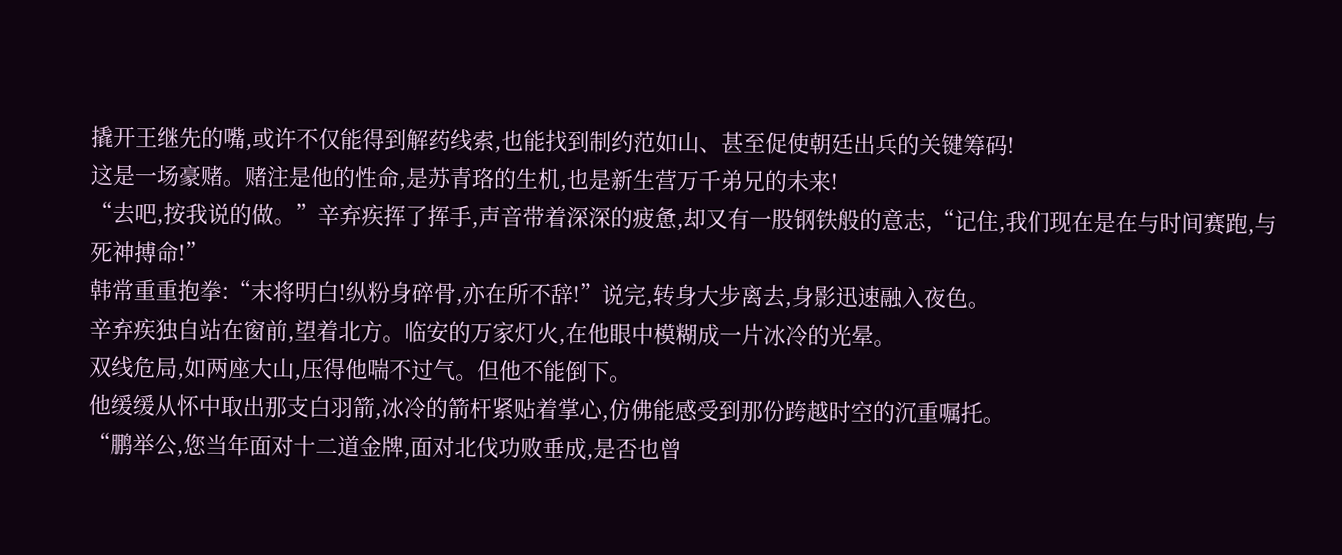撬开王继先的嘴,或许不仅能得到解药线索,也能找到制约范如山、甚至促使朝廷出兵的关键筹码!
这是一场豪赌。赌注是他的性命,是苏青珞的生机,也是新生营万千弟兄的未来!
“去吧,按我说的做。”辛弃疾挥了挥手,声音带着深深的疲惫,却又有一股钢铁般的意志,“记住,我们现在是在与时间赛跑,与死神搏命!”
韩常重重抱拳:“末将明白!纵粉身碎骨,亦在所不辞!”说完,转身大步离去,身影迅速融入夜色。
辛弃疾独自站在窗前,望着北方。临安的万家灯火,在他眼中模糊成一片冰冷的光晕。
双线危局,如两座大山,压得他喘不过气。但他不能倒下。
他缓缓从怀中取出那支白羽箭,冰冷的箭杆紧贴着掌心,仿佛能感受到那份跨越时空的沉重嘱托。
“鹏举公,您当年面对十二道金牌,面对北伐功败垂成,是否也曾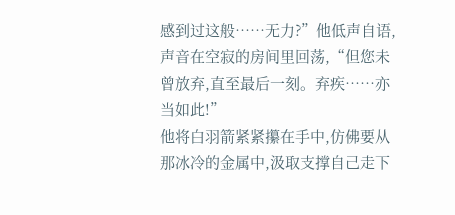感到过这般……无力?”他低声自语,声音在空寂的房间里回荡,“但您未曾放弃,直至最后一刻。弃疾……亦当如此!”
他将白羽箭紧紧攥在手中,仿佛要从那冰冷的金属中,汲取支撑自己走下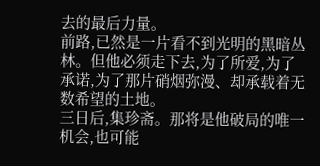去的最后力量。
前路,已然是一片看不到光明的黑暗丛林。但他必须走下去,为了所爱,为了承诺,为了那片硝烟弥漫、却承载着无数希望的土地。
三日后,集珍斋。那将是他破局的唯一机会,也可能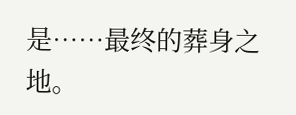是……最终的葬身之地。